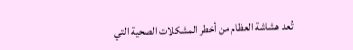تُعد هشاشة العظام من أخطر المشكلات الصحية التي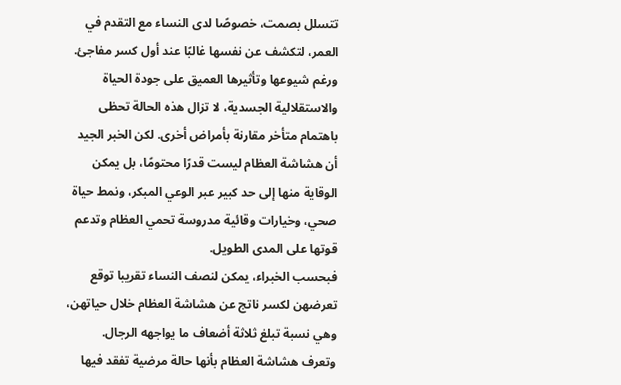تتسلل بصمت، خصوصًا لدى النساء مع التقدم في العمر، لتكشف عن نفسها غالبًا عند أول كسر مفاجئ. ورغم شيوعها وتأثيرها العميق على جودة الحياة والاستقلالية الجسدية، لا تزال هذه الحالة تحظى باهتمام متأخر مقارنة بأمراض أخرى. لكن الخبر الجيد أن هشاشة العظام ليست قدرًا محتومًا، بل يمكن الوقاية منها إلى حد كبير عبر الوعي المبكر، ونمط حياة صحي، وخيارات وقائية مدروسة تحمي العظام وتدعم قوتها على المدى الطويل.
فبحسب الخبراء، يمكن لنصف النساء تقريبا توقع تعرضهن لكسر ناتج عن هشاشة العظام خلال حياتهن، وهي نسبة تبلغ ثلاثة أضعاف ما يواجهه الرجال.
وتعرف هشاشة العظام بأنها حالة مرضية تفقد فيها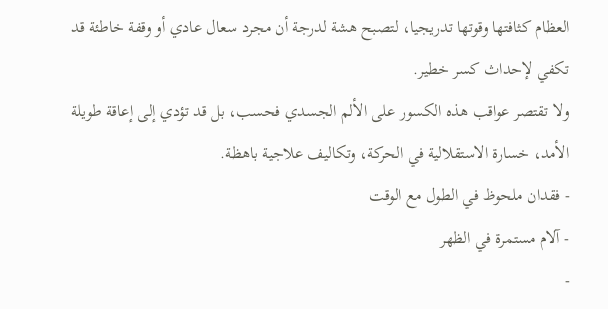العظام كثافتها وقوتها تدريجيا، لتصبح هشة لدرجة أن مجرد سعال عادي أو وقفة خاطئة قد تكفي لإحداث كسر خطير.
ولا تقتصر عواقب هذه الكسور على الألم الجسدي فحسب، بل قد تؤدي إلى إعاقة طويلة الأمد، خسارة الاستقلالية في الحركة، وتكاليف علاجية باهظة.
- فقدان ملحوظ في الطول مع الوقت
- آلام مستمرة في الظهر
-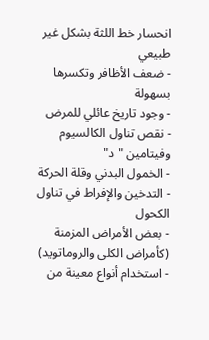انحسار خط اللثة بشكل غير طبيعي
- ضعف الأظافر وتكسرها بسهولة
- وجود تاريخ عائلي للمرض
- نقص تناول الكالسيوم وفيتامين "د"
- الخمول البدني وقلة الحركة
- التدخين والإفراط في تناول الكحول
- بعض الأمراض المزمنة (كأمراض الكلى والروماتويد)
- استخدام أنواع معينة من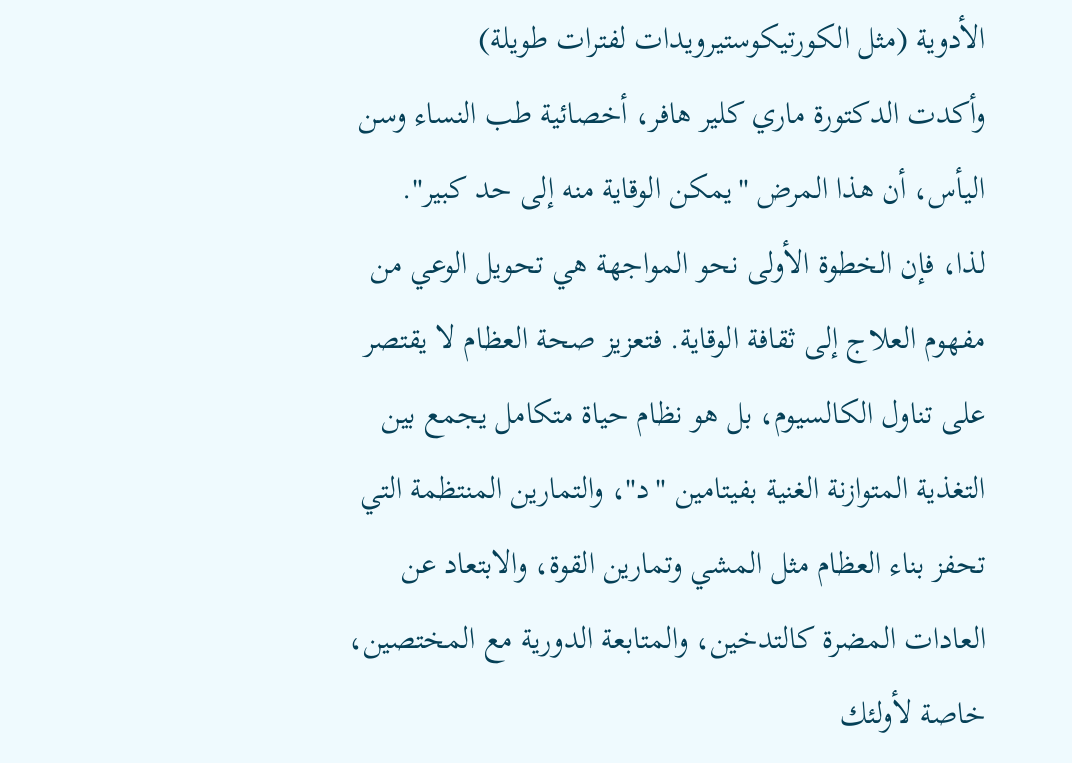الأدوية (مثل الكورتيكوستيرويدات لفترات طويلة)
وأكدت الدكتورة ماري كلير هافر، أخصائية طب النساء وسن اليأس، أن هذا المرض "يمكن الوقاية منه إلى حد كبير".
لذا، فإن الخطوة الأولى نحو المواجهة هي تحويل الوعي من مفهوم العلاج إلى ثقافة الوقاية. فتعزيز صحة العظام لا يقتصر على تناول الكالسيوم، بل هو نظام حياة متكامل يجمع بين التغذية المتوازنة الغنية بفيتامين "د"، والتمارين المنتظمة التي تحفز بناء العظام مثل المشي وتمارين القوة، والابتعاد عن العادات المضرة كالتدخين، والمتابعة الدورية مع المختصين، خاصة لأولئك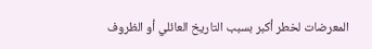المعرضات لخطر أكبر بسبب التاريخ العائلي أو الظروف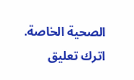الصحية الخاصة.
اترك تعليق